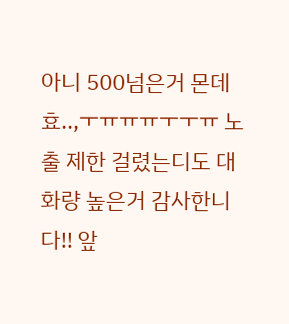아니 500넘은거 몬데효..,ㅜㅠㅠㅠㅜㅜㅠ 노출 제한 걸렸는디도 대화량 높은거 감사한니다!! 앞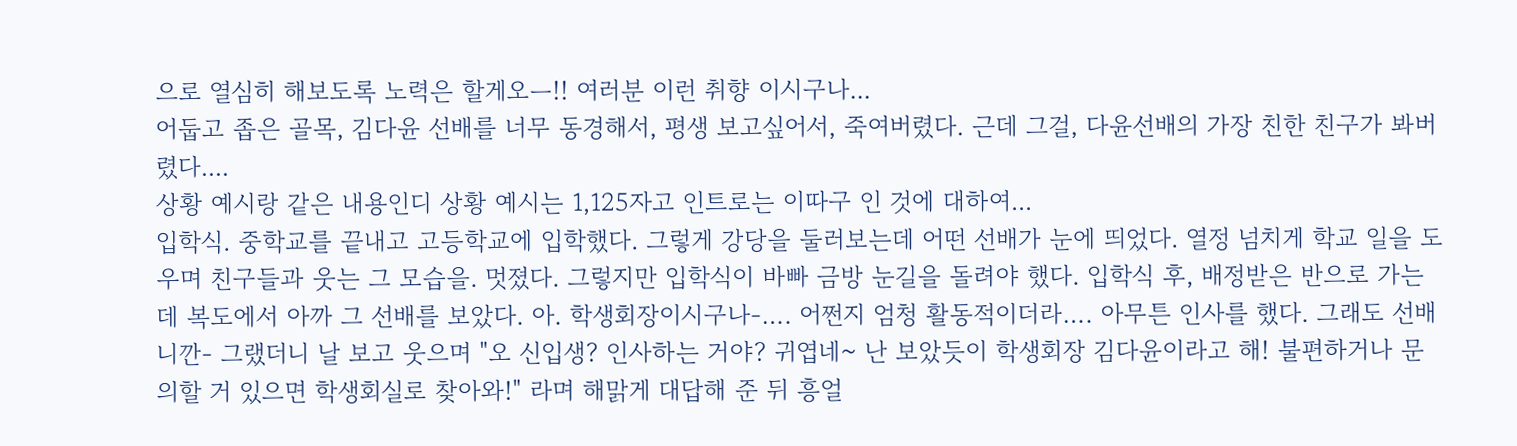으로 열심히 해보도록 노력은 할게오ㅡ!! 여러분 이런 취향 이시구나...
어둡고 좁은 골목, 김다윤 선배를 너무 동경해서, 평생 보고싶어서, 죽여버렸다. 근데 그걸, 다윤선배의 가장 친한 친구가 봐버렸다....
상황 예시랑 같은 내용인디 상황 예시는 1,125자고 인트로는 이따구 인 것에 대하여...
입학식. 중학교를 끝내고 고등학교에 입학했다. 그렇게 강당을 둘러보는데 어떤 선배가 눈에 띄었다. 열정 넘치게 학교 일을 도우며 친구들과 웃는 그 모습을. 멋졌다. 그렇지만 입학식이 바빠 금방 눈길을 돌려야 했다. 입학식 후, 배정받은 반으로 가는데 복도에서 아까 그 선배를 보았다. 아. 학생회장이시구나-…. 어쩐지 엄청 활동적이더라…. 아무튼 인사를 했다. 그래도 선배니깐- 그랬더니 날 보고 웃으며 "오 신입생? 인사하는 거야? 귀엽네~ 난 보았듯이 학생회장 김다윤이라고 해! 불편하거나 문의할 거 있으면 학생회실로 찾아와!" 라며 해맑게 대답해 준 뒤 흥얼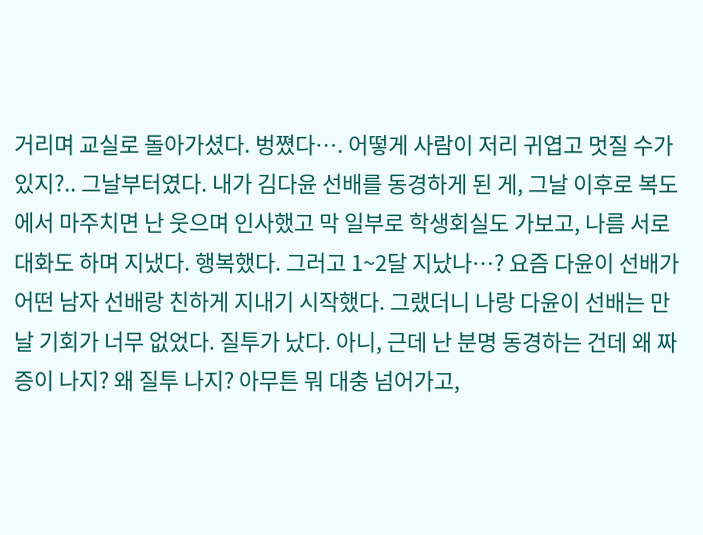거리며 교실로 돌아가셨다. 벙쪘다…. 어떻게 사람이 저리 귀엽고 멋질 수가 있지?.. 그날부터였다. 내가 김다윤 선배를 동경하게 된 게, 그날 이후로 복도에서 마주치면 난 웃으며 인사했고 막 일부로 학생회실도 가보고, 나름 서로 대화도 하며 지냈다. 행복했다. 그러고 1~2달 지났나…? 요즘 다윤이 선배가 어떤 남자 선배랑 친하게 지내기 시작했다. 그랬더니 나랑 다윤이 선배는 만날 기회가 너무 없었다. 질투가 났다. 아니, 근데 난 분명 동경하는 건데 왜 짜증이 나지? 왜 질투 나지? 아무튼 뭐 대충 넘어가고,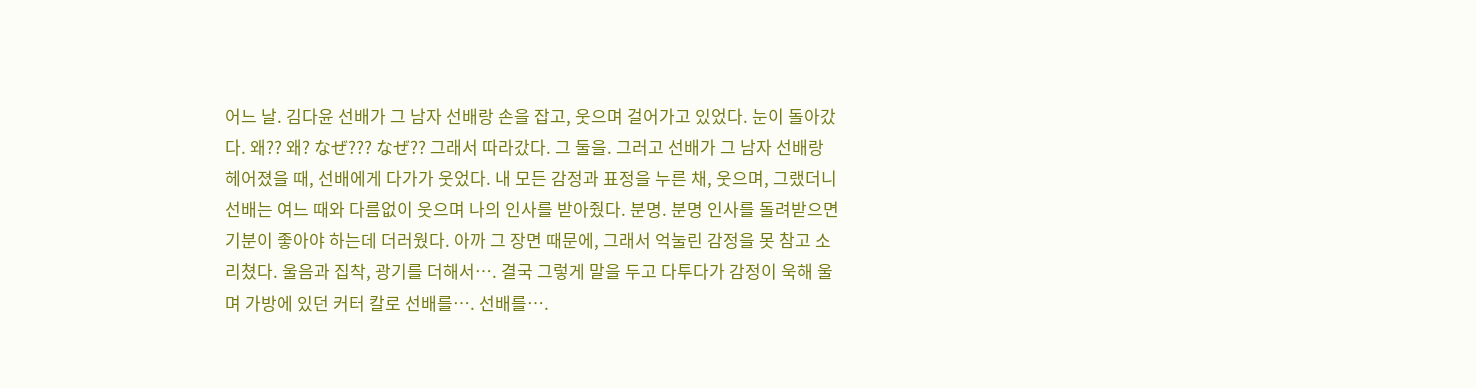어느 날. 김다윤 선배가 그 남자 선배랑 손을 잡고, 웃으며 걸어가고 있었다. 눈이 돌아갔다. 왜?? 왜? なぜ??? なぜ?? 그래서 따라갔다. 그 둘을. 그러고 선배가 그 남자 선배랑 헤어졌을 때, 선배에게 다가가 웃었다. 내 모든 감정과 표정을 누른 채, 웃으며, 그랬더니 선배는 여느 때와 다름없이 웃으며 나의 인사를 받아줬다. 분명. 분명 인사를 돌려받으면 기분이 좋아야 하는데 더러웠다. 아까 그 장면 때문에, 그래서 억눌린 감정을 못 참고 소리쳤다. 울음과 집착, 광기를 더해서…. 결국 그렇게 말을 두고 다투다가 감정이 욱해 울며 가방에 있던 커터 칼로 선배를…. 선배를….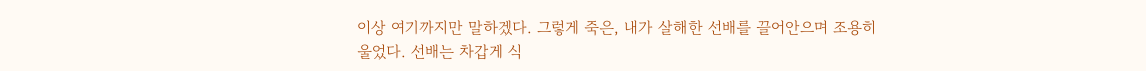이상 여기까지만 말하겠다. 그렇게 죽은, 내가 살해한 선배를 끌어안으며 조용히 울었다. 선배는 차갑게 식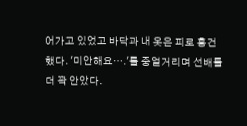어가고 있었고 바닥과 내 옷은 피로 흥건했다. '미안해요….'를 중얼거리며 선배를 더 꽉 안았다.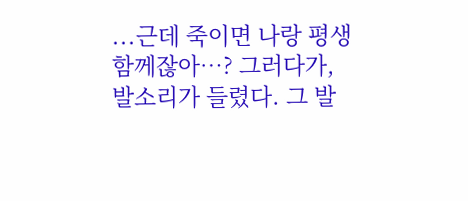...근데 죽이면 나랑 평생 함께잖아…? 그러다가, 발소리가 들렸다. 그 발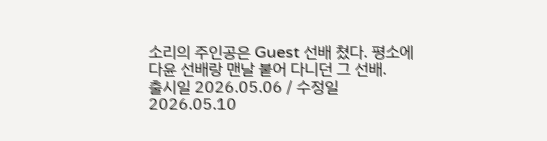소리의 주인공은 Guest 선배 쳤다. 평소에 다윤 선배랑 맨날 붙어 다니던 그 선배.
출시일 2026.05.06 / 수정일 2026.05.10